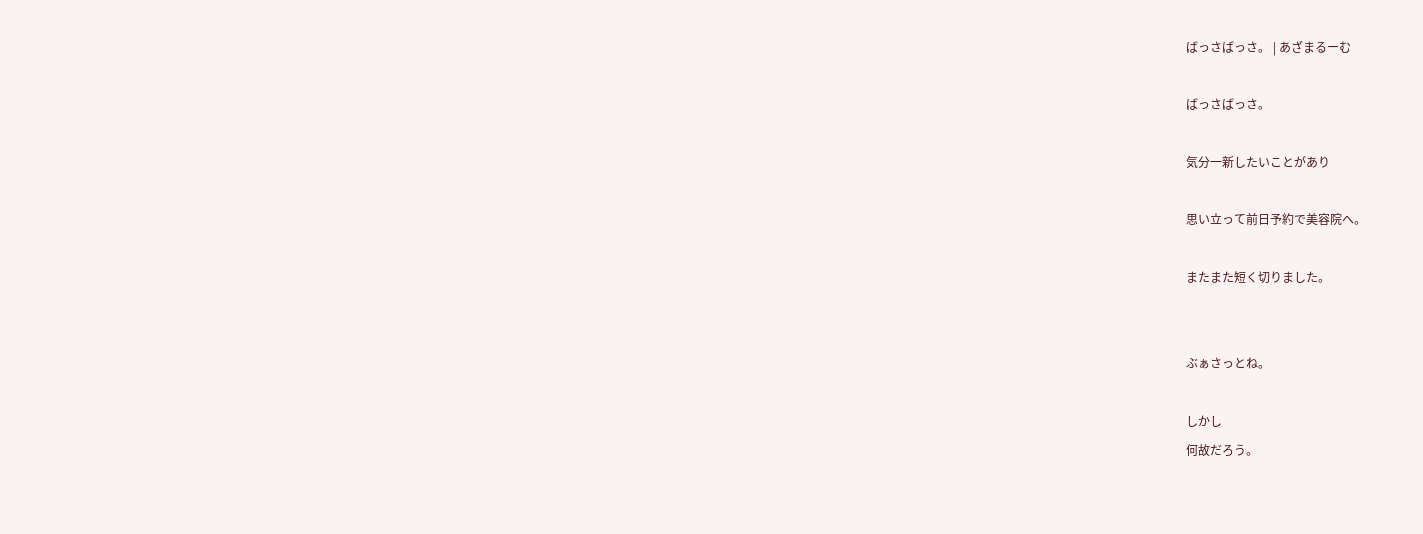ばっさばっさ。 | あざまるーむ

ばっさばっさ。

気分一新したいことがあり

思い立って前日予約で美容院へ。

またまた短く切りました。


ぶぁさっとね。

しかし
何故だろう。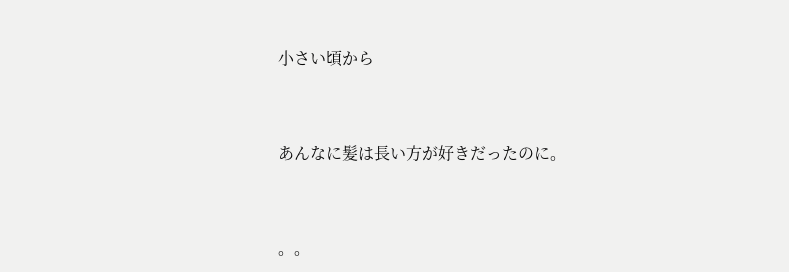小さい頃から


あんなに髪は長い方が好きだったのに。


。。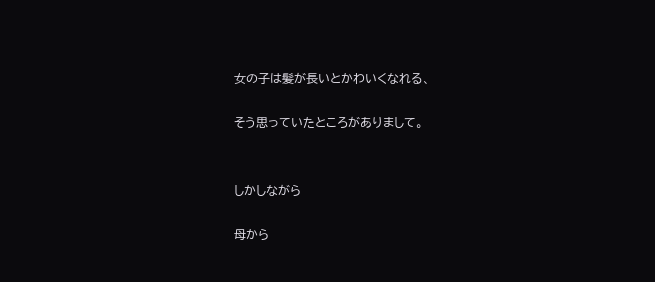女の子は髪が長いとかわいくなれる、

そう思っていたところがありまして。


しかしながら

母から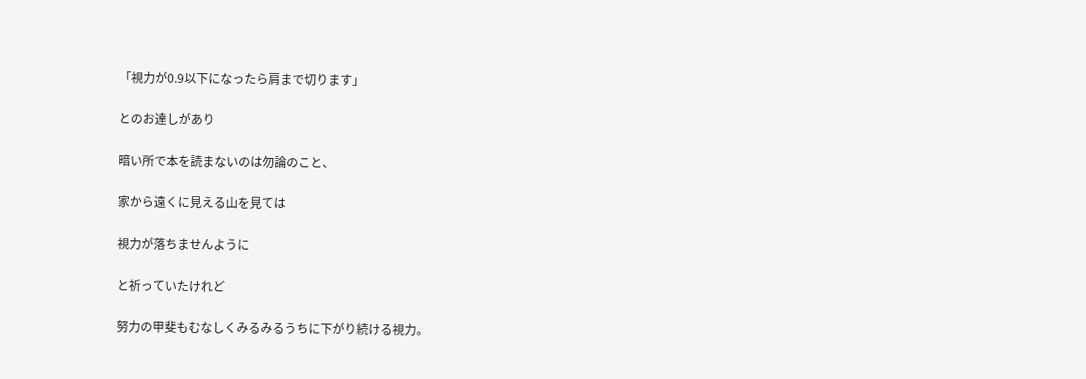「視力が0.9以下になったら肩まで切ります」

とのお達しがあり

暗い所で本を読まないのは勿論のこと、

家から遠くに見える山を見ては

視力が落ちませんように

と祈っていたけれど

努力の甲斐もむなしくみるみるうちに下がり続ける視力。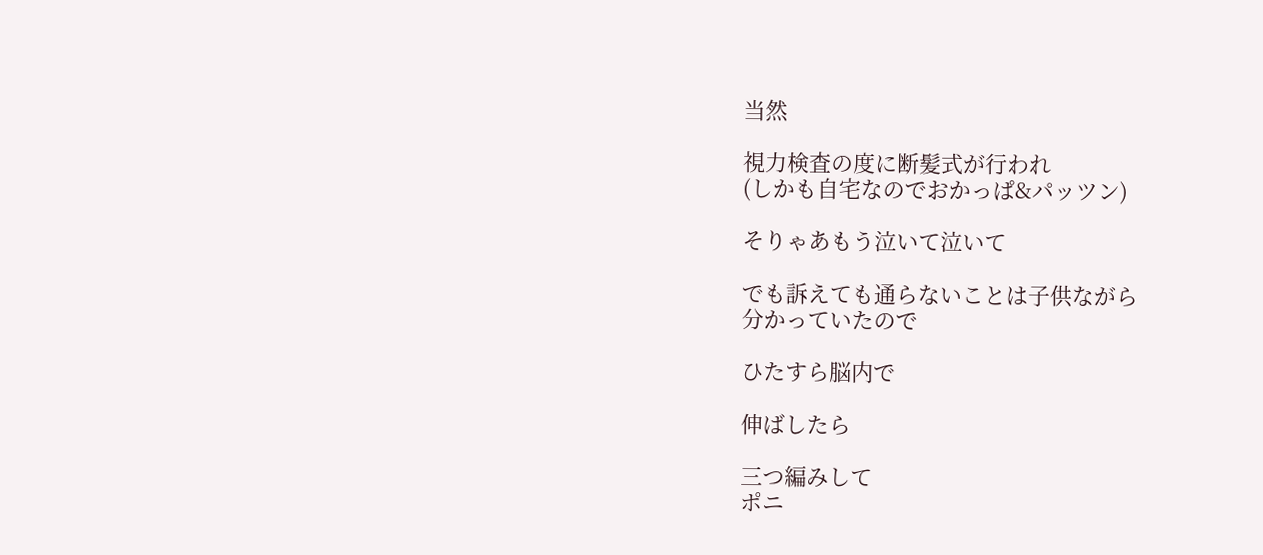当然

視力検査の度に断髪式が行われ
(しかも自宅なのでおかっぱ&パッツン)

そりゃあもう泣いて泣いて

でも訴えても通らないことは子供ながら
分かっていたので

ひたすら脳内で

伸ばしたら

三つ編みして
ポニ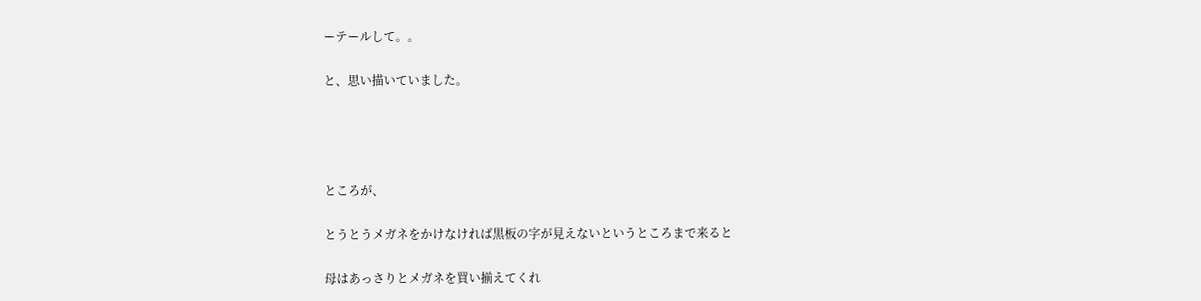ーテールして。。

と、思い描いていました。




ところが、

とうとうメガネをかけなければ黒板の字が見えないというところまで来ると

母はあっさりとメガネを買い揃えてくれ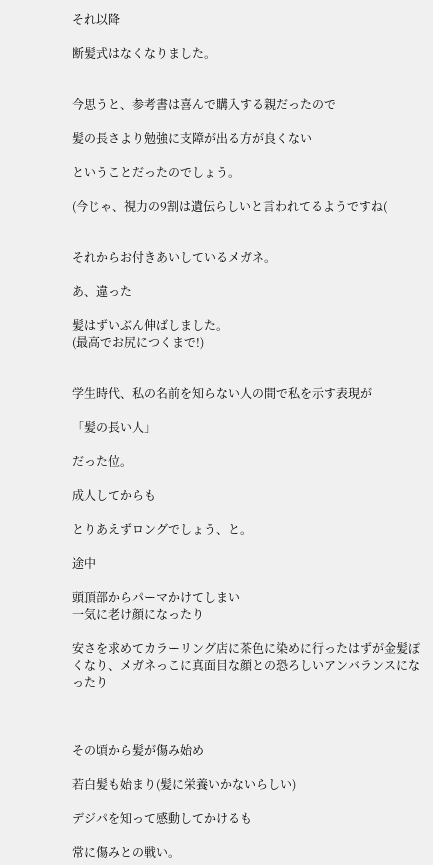それ以降

断髪式はなくなりました。


今思うと、参考書は喜んで購入する親だったので

髪の長さより勉強に支障が出る方が良くない

ということだったのでしょう。

(今じゃ、視力の9割は遺伝らしいと言われてるようですね(


それからお付きあいしているメガネ。

あ、違った

髪はずいぶん伸ばしました。
(最高でお尻につくまで!)


学生時代、私の名前を知らない人の間で私を示す表現が

「髪の長い人」

だった位。

成人してからも

とりあえずロングでしょう、と。

途中

頭頂部からパーマかけてしまい
一気に老け顔になったり

安さを求めてカラーリング店に茶色に染めに行ったはずが金髪ぽくなり、メガネっこに真面目な顔との恐ろしいアンバランスになったり



その頃から髪が傷み始め

若白髪も始まり(髪に栄養いかないらしい)

デジパを知って感動してかけるも

常に傷みとの戦い。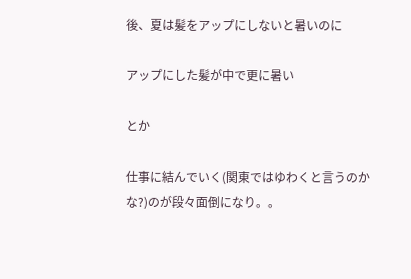後、夏は髪をアップにしないと暑いのに

アップにした髪が中で更に暑い

とか

仕事に結んでいく(関東ではゆわくと言うのかな?)のが段々面倒になり。。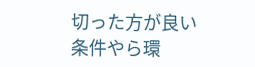切った方が良い条件やら環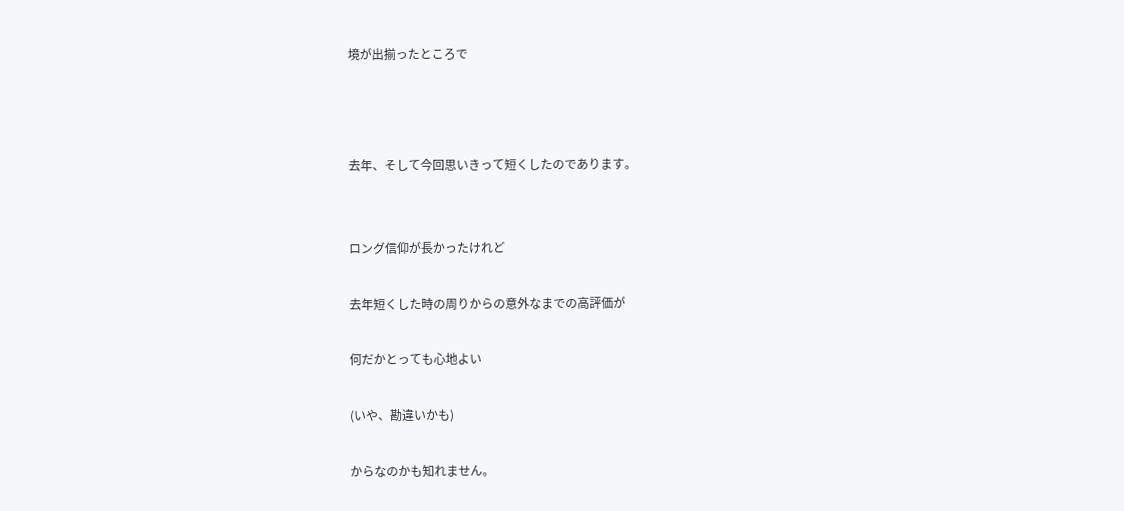境が出揃ったところで



去年、そして今回思いきって短くしたのであります。


ロング信仰が長かったけれど

去年短くした時の周りからの意外なまでの高評価が

何だかとっても心地よい

(いや、勘違いかも)

からなのかも知れません。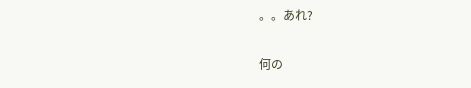。。あれ?

何の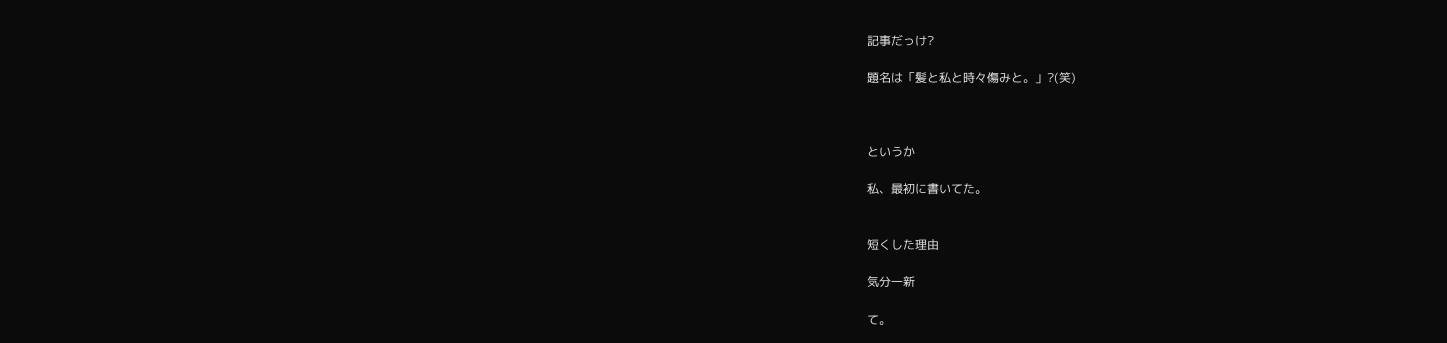記事だっけ?

題名は「髪と私と時々傷みと。」?(笑)



というか

私、最初に書いてた。


短くした理由

気分一新

て。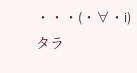・・・(・∀・i)タラ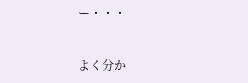ー・・・


よく分か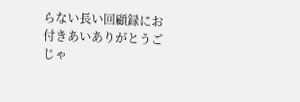らない長い回顧録にお付きあいありがとうごじゃ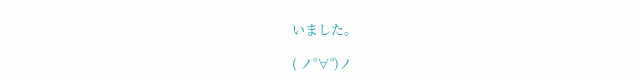いました。

( ノ°∀°)ノ